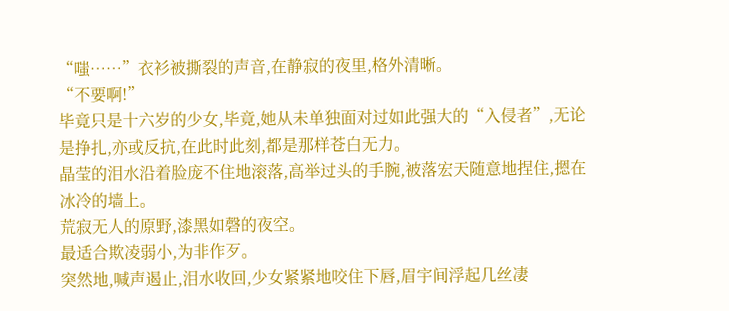“嗤……”衣衫被撕裂的声音,在静寂的夜里,格外清晰。
“不要啊!”
毕竟只是十六岁的少女,毕竟,她从未单独面对过如此强大的“入侵者”,无论是挣扎,亦或反抗,在此时此刻,都是那样苍白无力。
晶莹的泪水沿着脸庞不住地滚落,高举过头的手腕,被落宏天随意地捏住,摁在冰冷的墙上。
荒寂无人的原野,漆黑如磬的夜空。
最适合欺凌弱小,为非作歹。
突然地,喊声遏止,泪水收回,少女紧紧地咬住下唇,眉宇间浮起几丝凄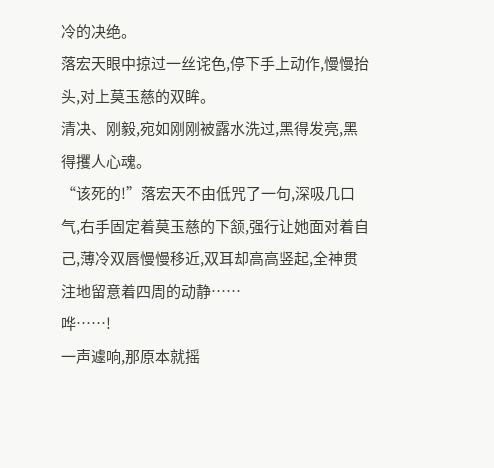冷的决绝。
落宏天眼中掠过一丝诧色,停下手上动作,慢慢抬头,对上莫玉慈的双眸。
清决、刚毅,宛如刚刚被露水洗过,黑得发亮,黑得攫人心魂。
“该死的!”落宏天不由低咒了一句,深吸几口气,右手固定着莫玉慈的下颔,强行让她面对着自己,薄冷双唇慢慢移近,双耳却高高竖起,全神贯注地留意着四周的动静……
哗……!
一声遽响,那原本就摇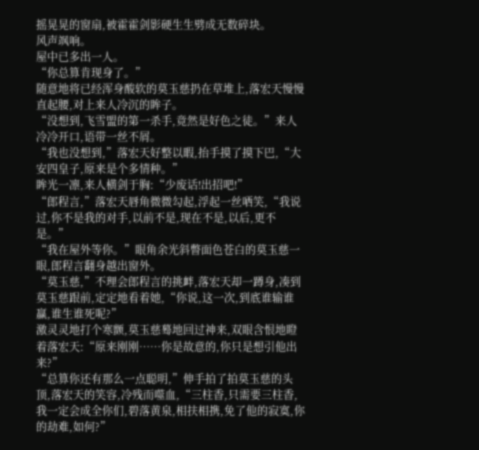摇晃晃的窗扇,被霍霍剑影硬生生劈成无数碎块。
风声飒响。
屋中已多出一人。
“你总算肯现身了。”
随意地将已经浑身酸软的莫玉慈扔在草堆上,落宏天慢慢直起腰,对上来人冷沉的眸子。
“没想到,飞雪盟的第一杀手,竟然是好色之徒。”来人冷冷开口,语带一丝不屑。
“我也没想到,”落宏天好整以暇,抬手摸了摸下巴,“大安四皇子,原来是个多情种。”
眸光一凛,来人横剑于胸:“少废话!出招吧!”
“郎程言,”落宏天唇角微微勾起,浮起一丝哂笑,“我说过,你不是我的对手,以前不是,现在不是,以后,更不是。”
“我在屋外等你。”眼角余光斜瞥面色苍白的莫玉慈一眼,郎程言翻身越出窗外。
“莫玉慈,”不理会郎程言的挑衅,落宏天却一蹲身,凑到莫玉慈跟前,定定地看着她,“你说,这一次,到底谁输谁赢,谁生谁死呢?”
激灵灵地打个寒颤,莫玉慈蓦地回过神来,双眼含恨地瞪着落宏天:“原来刚刚……你是故意的,你只是想引他出来?”
“总算你还有那么一点聪明,”伸手拍了拍莫玉慈的头顶,落宏天的笑容,冷残而噬血,“三柱香,只需要三柱香,我一定会成全你们,碧落黄泉,相扶相携,免了他的寂寞,你的劫难,如何?”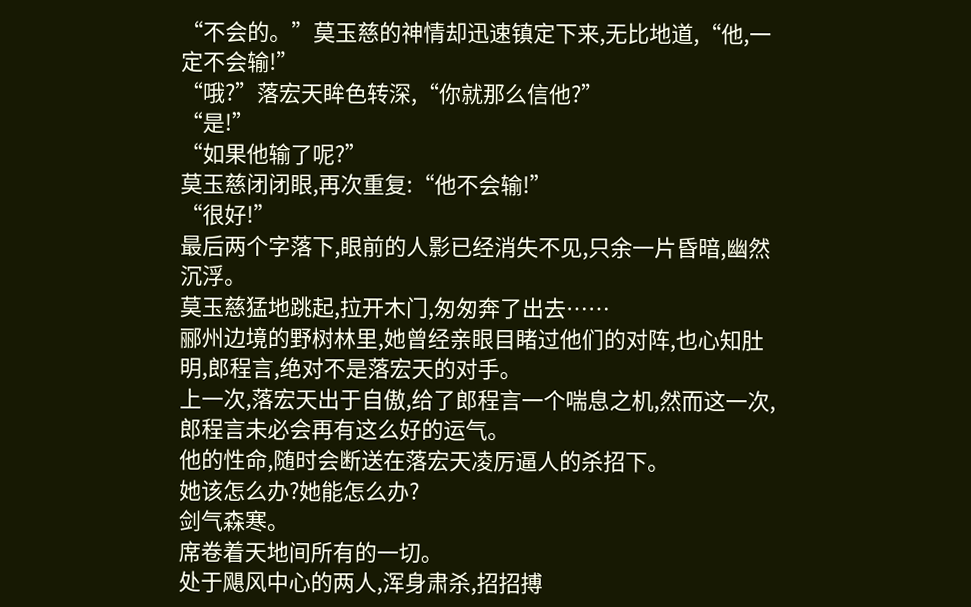“不会的。”莫玉慈的神情却迅速镇定下来,无比地道,“他,一定不会输!”
“哦?”落宏天眸色转深,“你就那么信他?”
“是!”
“如果他输了呢?”
莫玉慈闭闭眼,再次重复:“他不会输!”
“很好!”
最后两个字落下,眼前的人影已经消失不见,只余一片昏暗,幽然沉浮。
莫玉慈猛地跳起,拉开木门,匆匆奔了出去……
郦州边境的野树林里,她曾经亲眼目睹过他们的对阵,也心知肚明,郎程言,绝对不是落宏天的对手。
上一次,落宏天出于自傲,给了郎程言一个喘息之机,然而这一次,郎程言未必会再有这么好的运气。
他的性命,随时会断送在落宏天凌厉逼人的杀招下。
她该怎么办?她能怎么办?
剑气森寒。
席卷着天地间所有的一切。
处于飓风中心的两人,浑身肃杀,招招搏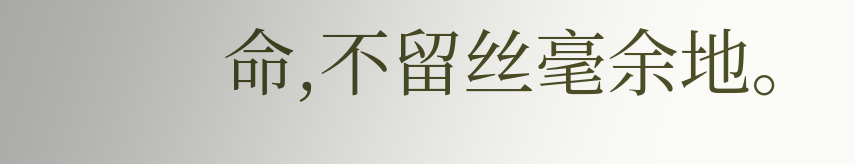命,不留丝毫余地。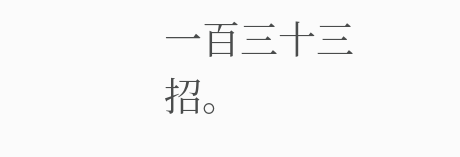一百三十三招。